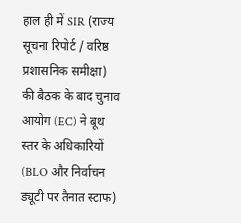हाल ही में SIR (राज्य सूचना रिपोर्ट / वरिष्ठ प्रशासनिक समीक्षा) की बैठक के बाद चुनाव आयोग (EC) ने बूथ स्तर के अधिकारियों (BLO और निर्वाचन ड्यूटी पर तैनात स्टाफ)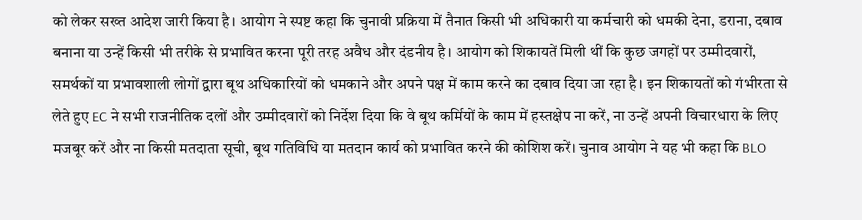को लेकर सख्त आदेश जारी किया है। आयोग ने स्पष्ट कहा कि चुनावी प्रक्रिया में तैनात किसी भी अधिकारी या कर्मचारी को धमकी देना, डराना, दबाव बनाना या उन्हें किसी भी तरीके से प्रभावित करना पूरी तरह अवैध और दंडनीय है। आयोग को शिकायतें मिली थीं कि कुछ जगहों पर उम्मीदवारों, समर्थकों या प्रभावशाली लोगों द्वारा बूथ अधिकारियों को धमकाने और अपने पक्ष में काम करने का दबाव दिया जा रहा है। इन शिकायतों को गंभीरता से लेते हुए EC ने सभी राजनीतिक दलों और उम्मीदवारों को निर्देश दिया कि वे बूथ कर्मियों के काम में हस्तक्षेप ना करें, ना उन्हें अपनी विचारधारा के लिए मजबूर करें और ना किसी मतदाता सूची, बूथ गतिविधि या मतदान कार्य को प्रभावित करने की कोशिश करें। चुनाव आयोग ने यह भी कहा कि BLO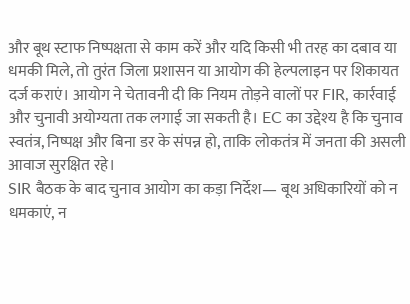और बूथ स्टाफ निष्पक्षता से काम करें और यदि किसी भी तरह का दबाव या धमकी मिले, तो तुरंत जिला प्रशासन या आयोग की हेल्पलाइन पर शिकायत दर्ज कराएं। आयोग ने चेतावनी दी कि नियम तोड़ने वालों पर FIR, कार्रवाई और चुनावी अयोग्यता तक लगाई जा सकती है। EC का उद्देश्य है कि चुनाव स्वतंत्र, निष्पक्ष और बिना डर के संपन्न हो, ताकि लोकतंत्र में जनता की असली आवाज सुरक्षित रहे।
SIR बैठक के बाद चुनाव आयोग का कड़ा निर्देश— बूथ अधिकारियों को न धमकाएं, न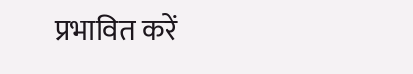प्रभावित करें